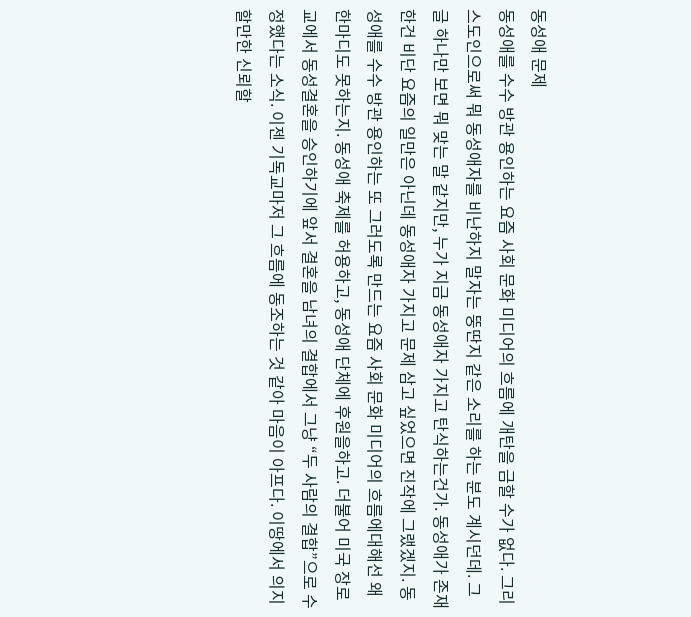동성애 문제
동성애를 수수 방관 용인하는 요즘 사회 문화 미디어의 흐름에 개탄을 금할 수가 없다. 그리스도인으로써 뭐 동성애자를 비난하지 말자는 뚱딴지 같은 소리를 하는 분도 계시던데. 그 글 하나만 보면 뭐 맞는 말 같지만, 누가 지금 동성애자 가지고 탄식하는건가. 동성애가 존재한건 비단 요즘의 일만은 아닌데 동성애자 가지고 문제 삼고 싶었으면 진작에 그랬겠지. 동성애를 수수 방관 용인하는 또 그러도록 만드는 요즘 사회 문화 미디어의 흐름에대해선 왜 한마디도 못하는지. 동성애 축제를 허용하고, 동성애 단체에 후원을하고. 더불어 미국 장로교에서 동성결혼을 승인하기에 앞서 결혼을 남녀의 결합에서 그냥 “두 사람의 결합”으로 수정했다는 소식. 이젠 기독교마저 그 흐름에 동조하는 것 같아 마음이 아프다. 이땅에서 의지할만한 신뢰할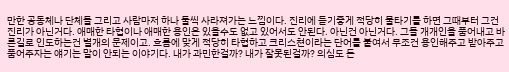만한 공동체나 단체들 그리고 사람마저 하나 둘씩 사라져가는 느낌이다. 진리에 듣기좋게 적당히 물타기를 하면 그때부터 그건 진리가 아닌거다. 애매한 타협이나 애매한 용인은 있을수도 없고 있어서도 안된다. 아닌건 아닌거다. 그들 개개인을 품어내고 바른길로 인도하는건 별개의 문제이고. 흐름에 맞게 적당히 타협하고 크리스쳔이라는 단어를 붙여서 무조건 용인해주고 받아주고 품어주자는 얘기는 말이 안되는 이야기다. 내가 과민한걸까? 내가 잘못된걸까? 의심도 든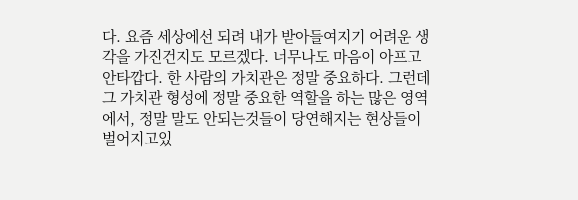다. 요즘 세상에선 되려 내가 받아들여지기 어려운 생각을 가진건지도 모르겠다. 너무나도 마음이 아프고 안타깝다. 한 사람의 가치관은 정말 중요하다. 그런데 그 가치관 형성에 정말 중요한 역할을 하는 많은 영역에서, 정말 말도 안되는것들이 당연해지는 현상들이 벌어지고있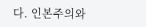다. 인본주의와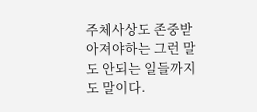주체사상도 존중받아져야하는 그런 말도 안되는 일들까지도 말이다.